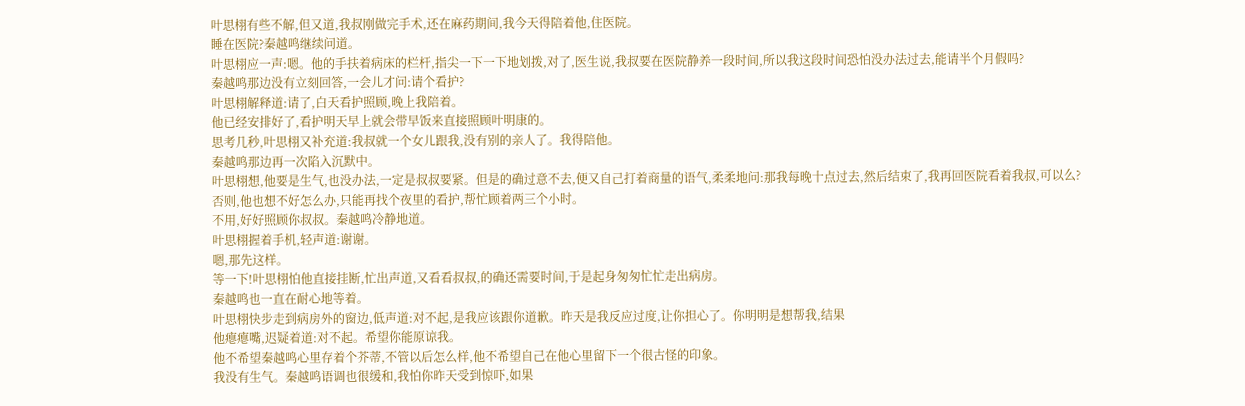叶思栩有些不解,但又道,我叔刚做完手术,还在麻药期间,我今天得陪着他,住医院。
睡在医院?秦越鸣继续问道。
叶思栩应一声:嗯。他的手扶着病床的栏杆,指尖一下一下地划拨,对了,医生说,我叔要在医院静养一段时间,所以我这段时间恐怕没办法过去,能请半个月假吗?
秦越鸣那边没有立刻回答,一会儿才问:请个看护?
叶思栩解释道:请了,白天看护照顾,晚上我陪着。
他已经安排好了,看护明天早上就会带早饭来直接照顾叶明康的。
思考几秒,叶思栩又补充道:我叔就一个女儿跟我,没有别的亲人了。我得陪他。
秦越鸣那边再一次陷入沉默中。
叶思栩想,他要是生气,也没办法,一定是叔叔要紧。但是的确过意不去,便又自己打着商量的语气,柔柔地问:那我每晚十点过去,然后结束了,我再回医院看着我叔,可以么?
否则,他也想不好怎么办,只能再找个夜里的看护,帮忙顾着两三个小时。
不用,好好照顾你叔叔。秦越鸣冷静地道。
叶思栩握着手机,轻声道:谢谢。
嗯,那先这样。
等一下!叶思栩怕他直接挂断,忙出声道,又看看叔叔,的确还需要时间,于是起身匆匆忙忙走出病房。
秦越鸣也一直在耐心地等着。
叶思栩快步走到病房外的窗边,低声道:对不起,是我应该跟你道歉。昨天是我反应过度,让你担心了。你明明是想帮我,结果
他瘪瘪嘴,迟疑着道:对不起。希望你能原谅我。
他不希望秦越鸣心里存着个芥蒂,不管以后怎么样,他不希望自己在他心里留下一个很古怪的印象。
我没有生气。秦越鸣语调也很缓和,我怕你昨天受到惊吓,如果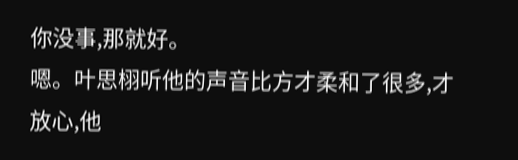你没事,那就好。
嗯。叶思栩听他的声音比方才柔和了很多,才放心,他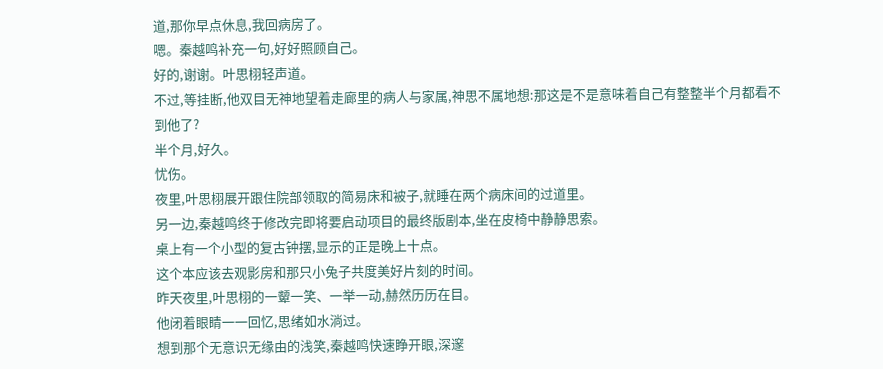道,那你早点休息,我回病房了。
嗯。秦越鸣补充一句,好好照顾自己。
好的,谢谢。叶思栩轻声道。
不过,等挂断,他双目无神地望着走廊里的病人与家属,神思不属地想:那这是不是意味着自己有整整半个月都看不到他了?
半个月,好久。
忧伤。
夜里,叶思栩展开跟住院部领取的简易床和被子,就睡在两个病床间的过道里。
另一边,秦越鸣终于修改完即将要启动项目的最终版剧本,坐在皮椅中静静思索。
桌上有一个小型的复古钟摆,显示的正是晚上十点。
这个本应该去观影房和那只小兔子共度美好片刻的时间。
昨天夜里,叶思栩的一颦一笑、一举一动,赫然历历在目。
他闭着眼睛一一回忆,思绪如水淌过。
想到那个无意识无缘由的浅笑,秦越鸣快速睁开眼,深邃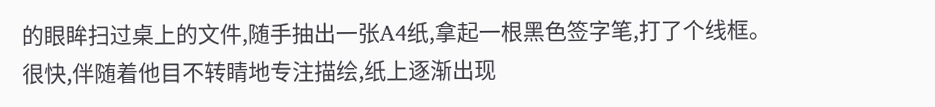的眼眸扫过桌上的文件,随手抽出一张A4纸,拿起一根黑色签字笔,打了个线框。
很快,伴随着他目不转睛地专注描绘,纸上逐渐出现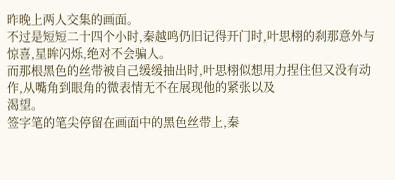昨晚上两人交集的画面。
不过是短短二十四个小时,秦越鸣仍旧记得开门时,叶思栩的刹那意外与惊喜,星眸闪烁,绝对不会骗人。
而那根黑色的丝带被自己缓缓抽出时,叶思栩似想用力捏住但又没有动作,从嘴角到眼角的微表情无不在展现他的紧张以及
渴望。
签字笔的笔尖停留在画面中的黑色丝带上,秦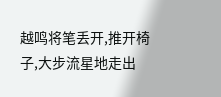越鸣将笔丢开,推开椅子,大步流星地走出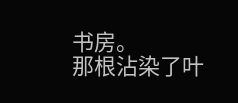书房。
那根沾染了叶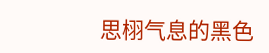思栩气息的黑色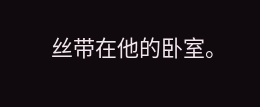丝带在他的卧室。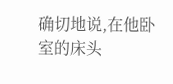确切地说,在他卧室的床头